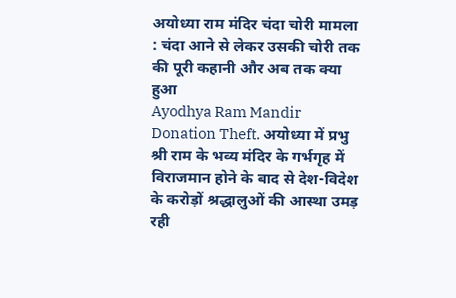अयोध्या राम मंदिर चंदा चोरी मामला : चंदा आने से लेकर उसकी चोरी तक की पूरी कहानी और अब तक क्या हुआ
Ayodhya Ram Mandir Donation Theft. अयोध्या में प्रभु श्री राम के भव्य मंदिर के गर्भगृह में विराजमान होने के बाद से देश-विदेश के करोड़ों श्रद्धालुओं की आस्था उमड़ रही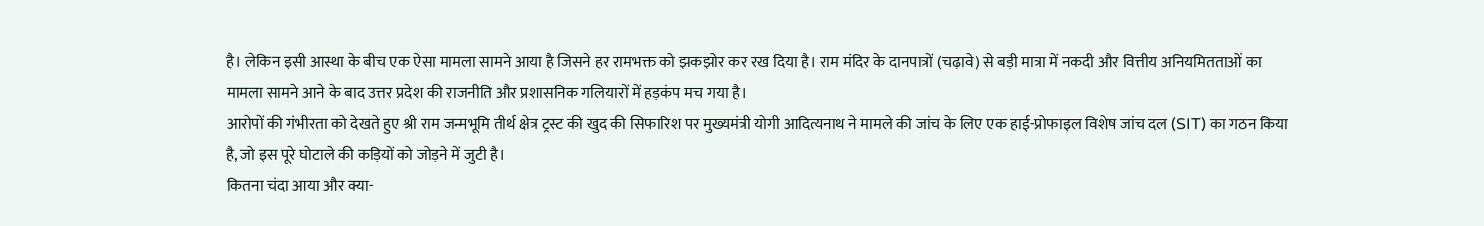है। लेकिन इसी आस्था के बीच एक ऐसा मामला सामने आया है जिसने हर रामभक्त को झकझोर कर रख दिया है। राम मंदिर के दानपात्रों (चढ़ावे) से बड़ी मात्रा में नकदी और वित्तीय अनियमितताओं का मामला सामने आने के बाद उत्तर प्रदेश की राजनीति और प्रशासनिक गलियारों में हड़कंप मच गया है।
आरोपों की गंभीरता को देखते हुए श्री राम जन्मभूमि तीर्थ क्षेत्र ट्रस्ट की खुद की सिफारिश पर मुख्यमंत्री योगी आदित्यनाथ ने मामले की जांच के लिए एक हाई-प्रोफाइल विशेष जांच दल (SIT) का गठन किया है, जो इस पूरे घोटाले की कड़ियों को जोड़ने में जुटी है।
कितना चंदा आया और क्या-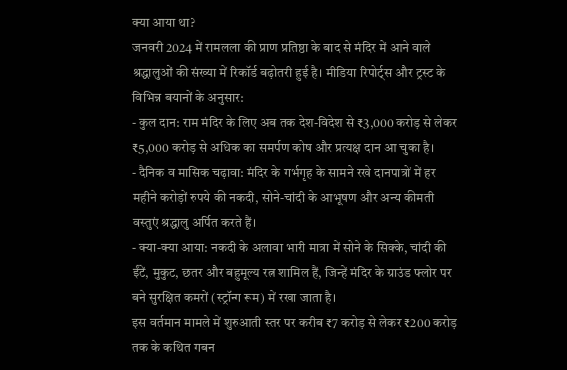क्या आया था?
जनवरी 2024 में रामलला की प्राण प्रतिष्ठा के बाद से मंदिर में आने वाले श्रद्धालुओं की संख्या में रिकॉर्ड बढ़ोतरी हुई है। मीडिया रिपोर्ट्स और ट्रस्ट के विभिन्न बयानों के अनुसार:
- कुल दान: राम मंदिर के लिए अब तक देश-विदेश से ₹3,000 करोड़ से लेकर ₹5,000 करोड़ से अधिक का समर्पण कोष और प्रत्यक्ष दान आ चुका है।
- दैनिक व मासिक चढ़ावा: मंदिर के गर्भगृह के सामने रखे दानपात्रों में हर महीने करोड़ों रुपये की नकदी, सोने-चांदी के आभूषण और अन्य कीमती वस्तुएं श्रद्धालु अर्पित करते हैं।
- क्या-क्या आया: नकदी के अलावा भारी मात्रा में सोने के सिक्के, चांदी की ईंटें, मुकुट, छतर और बहुमूल्य रत्न शामिल हैं, जिन्हें मंदिर के ग्राउंड फ्लोर पर बने सुरक्षित कमरों (स्ट्रॉन्ग रूम) में रखा जाता है।
इस वर्तमान मामले में शुरुआती स्तर पर करीब ₹7 करोड़ से लेकर ₹200 करोड़ तक के कथित गबन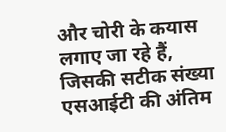और चोरी के कयास लगाए जा रहे हैं, जिसकी सटीक संख्या एसआईटी की अंतिम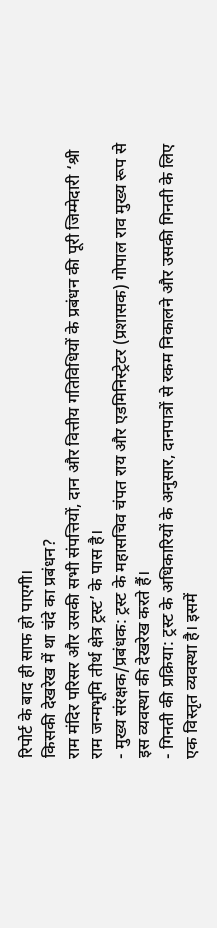रिपोर्ट के बाद ही साफ हो पाएगी।
किसकी देखरेख में था चंदे का प्रबंधन?
राम मंदिर परिसर और उसकी सभी संपत्तियों, दान और वित्तीय गतिविधियों के प्रबंधन की पूरी जिम्मेदारी ‘श्री राम जन्मभूमि तीर्थ क्षेत्र ट्रस्ट’ के पास है।
- मुख्य संरक्षक/प्रबंधक: ट्रस्ट के महासचिव चंपत राय और एडमिनिस्ट्रेटर (प्रशासक) गोपाल राव मुख्य रूप से इस व्यवस्था की देखरेख करते हैं।
- गिनती की प्रक्रिया: ट्रस्ट के अधिकारियों के अनुसार, दानपात्रों से रकम निकालने और उसकी गिनती के लिए एक विस्तृत व्यवस्था है। इसमें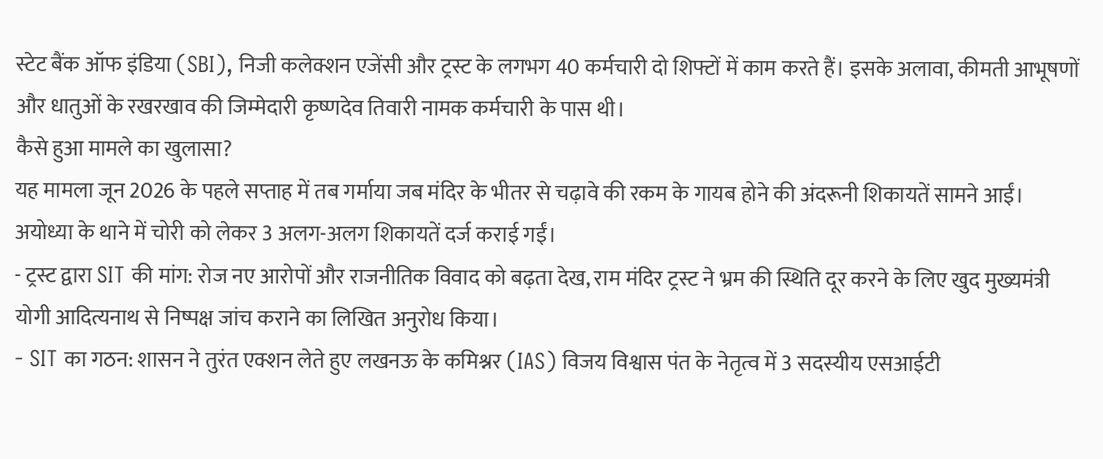स्टेट बैंक ऑफ इंडिया (SBI), निजी कलेक्शन एजेंसी और ट्रस्ट के लगभग 40 कर्मचारी दो शिफ्टों में काम करते हैं। इसके अलावा, कीमती आभूषणों और धातुओं के रखरखाव की जिम्मेदारी कृष्णदेव तिवारी नामक कर्मचारी के पास थी।
कैसे हुआ मामले का खुलासा?
यह मामला जून 2026 के पहले सप्ताह में तब गर्माया जब मंदिर के भीतर से चढ़ावे की रकम के गायब होने की अंदरूनी शिकायतें सामने आईं। अयोध्या के थाने में चोरी को लेकर 3 अलग-अलग शिकायतें दर्ज कराई गईं।
- ट्रस्ट द्वारा SIT की मांग: रोज नए आरोपों और राजनीतिक विवाद को बढ़ता देख, राम मंदिर ट्रस्ट ने भ्रम की स्थिति दूर करने के लिए खुद मुख्यमंत्री योगी आदित्यनाथ से निष्पक्ष जांच कराने का लिखित अनुरोध किया।
- SIT का गठन: शासन ने तुरंत एक्शन लेते हुए लखनऊ के कमिश्नर (IAS) विजय विश्वास पंत के नेतृत्व में 3 सदस्यीय एसआईटी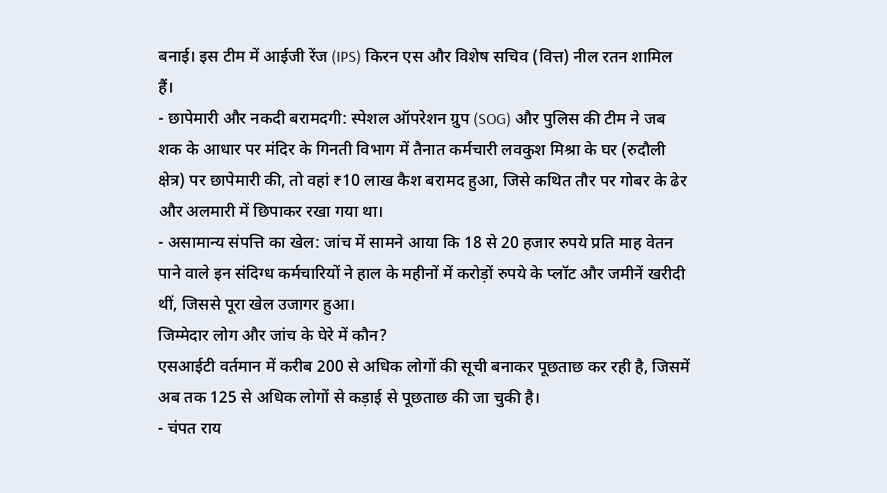बनाई। इस टीम में आईजी रेंज (IPS) किरन एस और विशेष सचिव (वित्त) नील रतन शामिल हैं।
- छापेमारी और नकदी बरामदगी: स्पेशल ऑपरेशन ग्रुप (SOG) और पुलिस की टीम ने जब शक के आधार पर मंदिर के गिनती विभाग में तैनात कर्मचारी लवकुश मिश्रा के घर (रुदौली क्षेत्र) पर छापेमारी की, तो वहां ₹10 लाख कैश बरामद हुआ, जिसे कथित तौर पर गोबर के ढेर और अलमारी में छिपाकर रखा गया था।
- असामान्य संपत्ति का खेल: जांच में सामने आया कि 18 से 20 हजार रुपये प्रति माह वेतन पाने वाले इन संदिग्ध कर्मचारियों ने हाल के महीनों में करोड़ों रुपये के प्लॉट और जमीनें खरीदी थीं, जिससे पूरा खेल उजागर हुआ।
जिम्मेदार लोग और जांच के घेरे में कौन?
एसआईटी वर्तमान में करीब 200 से अधिक लोगों की सूची बनाकर पूछताछ कर रही है, जिसमें अब तक 125 से अधिक लोगों से कड़ाई से पूछताछ की जा चुकी है।
- चंपत राय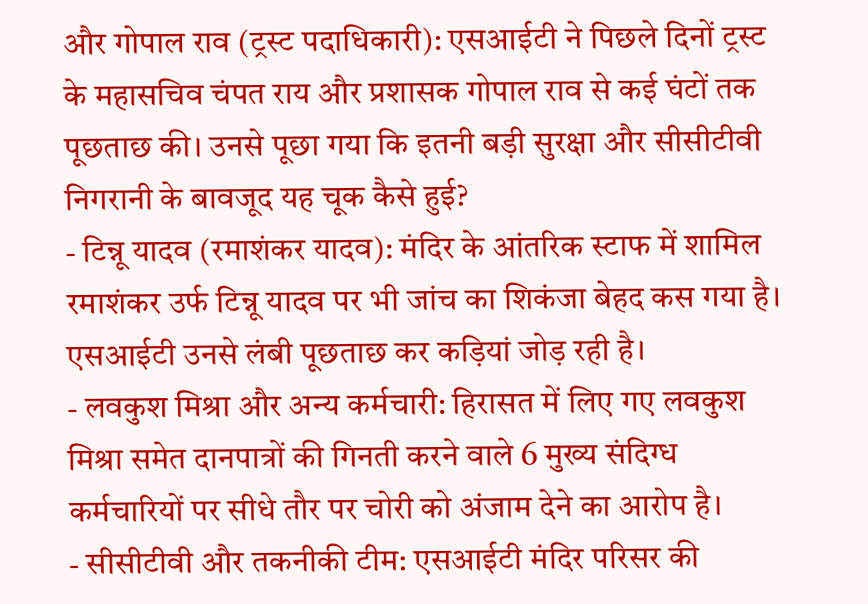और गोपाल राव (ट्रस्ट पदाधिकारी): एसआईटी ने पिछले दिनों ट्रस्ट के महासचिव चंपत राय और प्रशासक गोपाल राव से कई घंटों तक पूछताछ की। उनसे पूछा गया कि इतनी बड़ी सुरक्षा और सीसीटीवी निगरानी के बावजूद यह चूक कैसे हुई?
- टिन्नू यादव (रमाशंकर यादव): मंदिर के आंतरिक स्टाफ में शामिल रमाशंकर उर्फ टिन्नू यादव पर भी जांच का शिकंजा बेहद कस गया है। एसआईटी उनसे लंबी पूछताछ कर कड़ियां जोड़ रही है।
- लवकुश मिश्रा और अन्य कर्मचारी: हिरासत में लिए गए लवकुश मिश्रा समेत दानपात्रों की गिनती करने वाले 6 मुख्य संदिग्ध कर्मचारियों पर सीधे तौर पर चोरी को अंजाम देने का आरोप है।
- सीसीटीवी और तकनीकी टीम: एसआईटी मंदिर परिसर की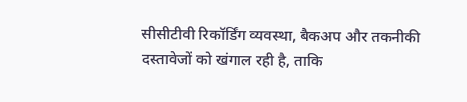सीसीटीवी रिकॉर्डिंग व्यवस्था, बैकअप और तकनीकी दस्तावेजों को खंगाल रही है, ताकि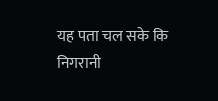यह पता चल सके कि निगरानी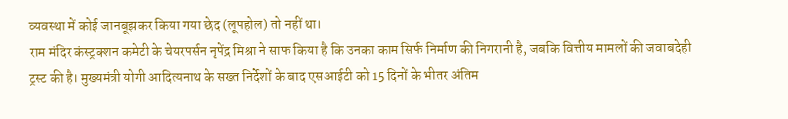व्यवस्था में कोई जानबूझकर किया गया छेद (लूपहोल) तो नहीं था।
राम मंदिर कंस्ट्रक्शन कमेटी के चेयरपर्सन नृपेंद्र मिश्रा ने साफ किया है कि उनका काम सिर्फ निर्माण की निगरानी है, जबकि वित्तीय मामलों की जवाबदेही ट्रस्ट की है। मुख्यमंत्री योगी आदित्यनाथ के सख्त निर्देशों के बाद एसआईटी को 15 दिनों के भीतर अंतिम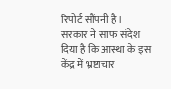रिपोर्ट सौंपनी है। सरकार ने साफ संदेश दिया है कि आस्था के इस केंद्र में भ्रष्टाचार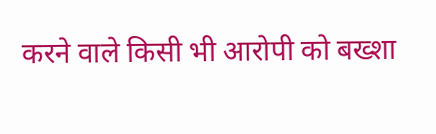करने वाले किसी भी आरोपी को बख्शा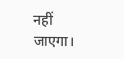नहीं जाएगा।